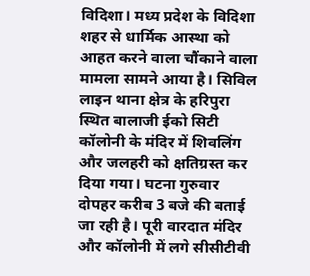विदिशा। मध्य प्रदेश के विदिशा शहर से धार्मिक आस्था को आहत करने वाला चौंकाने वाला मामला सामने आया है। सिविल लाइन थाना क्षेत्र के हरिपुरा स्थित बालाजी ईको सिटी कॉलोनी के मंदिर में शिवलिंग और जलहरी को क्षतिग्रस्त कर दिया गया। घटना गुरुवार दोपहर करीब 3 बजे की बताई जा रही है। पूरी वारदात मंदिर और कॉलोनी में लगे सीसीटीवी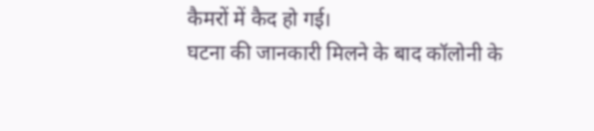कैमरों में कैद हो गई।
घटना की जानकारी मिलने के बाद कॉलोनी के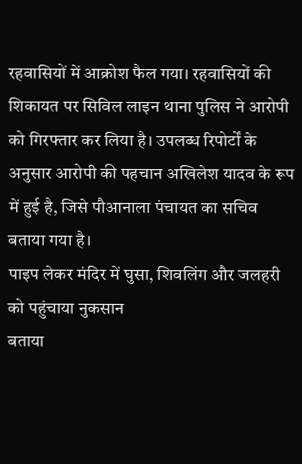रहवासियों में आक्रोश फैल गया। रहवासियों की शिकायत पर सिविल लाइन थाना पुलिस ने आरोपी को गिरफ्तार कर लिया है। उपलब्ध रिपोर्टों के अनुसार आरोपी की पहचान अखिलेश यादव के रूप में हुई है, जिसे पौआनाला पंचायत का सचिव बताया गया है।
पाइप लेकर मंदिर में घुसा, शिवलिंग और जलहरी को पहुंचाया नुकसान
बताया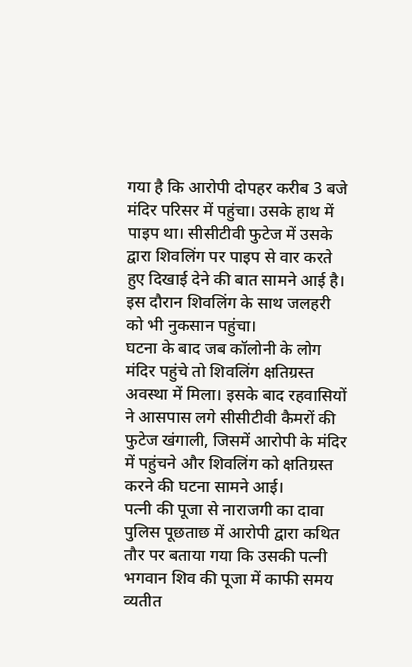गया है कि आरोपी दोपहर करीब 3 बजे मंदिर परिसर में पहुंचा। उसके हाथ में पाइप था। सीसीटीवी फुटेज में उसके द्वारा शिवलिंग पर पाइप से वार करते हुए दिखाई देने की बात सामने आई है। इस दौरान शिवलिंग के साथ जलहरी को भी नुकसान पहुंचा।
घटना के बाद जब कॉलोनी के लोग मंदिर पहुंचे तो शिवलिंग क्षतिग्रस्त अवस्था में मिला। इसके बाद रहवासियों ने आसपास लगे सीसीटीवी कैमरों की फुटेज खंगाली, जिसमें आरोपी के मंदिर में पहुंचने और शिवलिंग को क्षतिग्रस्त करने की घटना सामने आई।
पत्नी की पूजा से नाराजगी का दावा
पुलिस पूछताछ में आरोपी द्वारा कथित तौर पर बताया गया कि उसकी पत्नी भगवान शिव की पूजा में काफी समय व्यतीत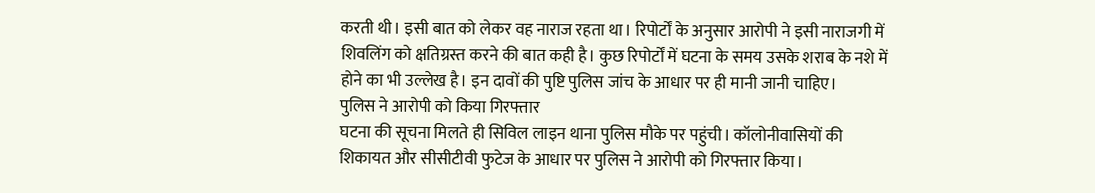करती थी। इसी बात को लेकर वह नाराज रहता था। रिपोर्टों के अनुसार आरोपी ने इसी नाराजगी में शिवलिंग को क्षतिग्रस्त करने की बात कही है। कुछ रिपोर्टों में घटना के समय उसके शराब के नशे में होने का भी उल्लेख है। इन दावों की पुष्टि पुलिस जांच के आधार पर ही मानी जानी चाहिए।
पुलिस ने आरोपी को किया गिरफ्तार
घटना की सूचना मिलते ही सिविल लाइन थाना पुलिस मौके पर पहुंची। कॉलोनीवासियों की शिकायत और सीसीटीवी फुटेज के आधार पर पुलिस ने आरोपी को गिरफ्तार किया।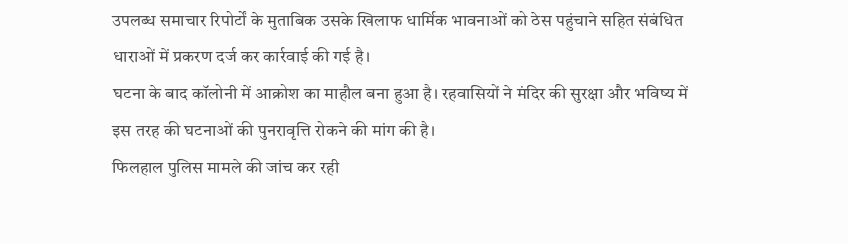उपलब्ध समाचार रिपोर्टों के मुताबिक उसके खिलाफ धार्मिक भावनाओं को ठेस पहुंचाने सहित संबंधित धाराओं में प्रकरण दर्ज कर कार्रवाई की गई है।
घटना के बाद कॉलोनी में आक्रोश का माहौल बना हुआ है। रहवासियों ने मंदिर की सुरक्षा और भविष्य में इस तरह की घटनाओं की पुनरावृत्ति रोकने की मांग की है।
फिलहाल पुलिस मामले की जांच कर रही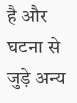है और घटना से जुड़े अन्य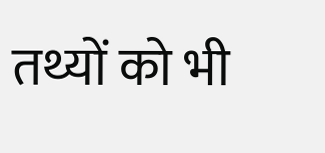तथ्यों को भी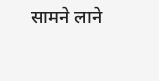सामने लाने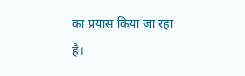का प्रयास किया जा रहा है।